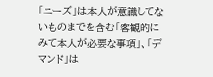「ニーズ」は本人が意識してないものまでを含む「客観的にみて本人が必要な事項」、「デマンド」は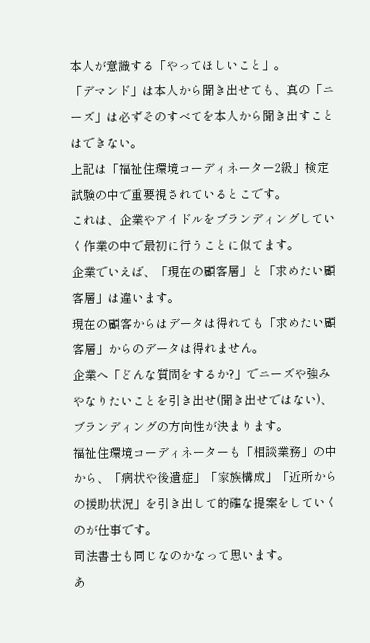本人が意識する「やってほしいこと」。
「デマンド」は本人から聞き出せても、真の「ニーズ」は必ずそのすべてを本人から聞き出すことはできない。
上記は「福祉住環境コーディネーター2級」検定試験の中で重要視されているとこです。
これは、企業やアイドルをブランディングしていく作業の中で最初に行うことに似てます。
企業でいえば、「現在の顧客層」と「求めたい顧客層」は違います。
現在の顧客からはデータは得れても「求めたい顧客層」からのデータは得れません。
企業へ「どんな質問をするか?」でニーズや強みやなりたいことを引き出せ(聞き出せではない)、ブランディングの方向性が決まります。
福祉住環境コーディネーターも「相談業務」の中から、「病状や後遺症」「家族構成」「近所からの援助状況」を引き出して的確な提案をしていくのが仕事です。
司法書士も同じなのかなって思います。
あ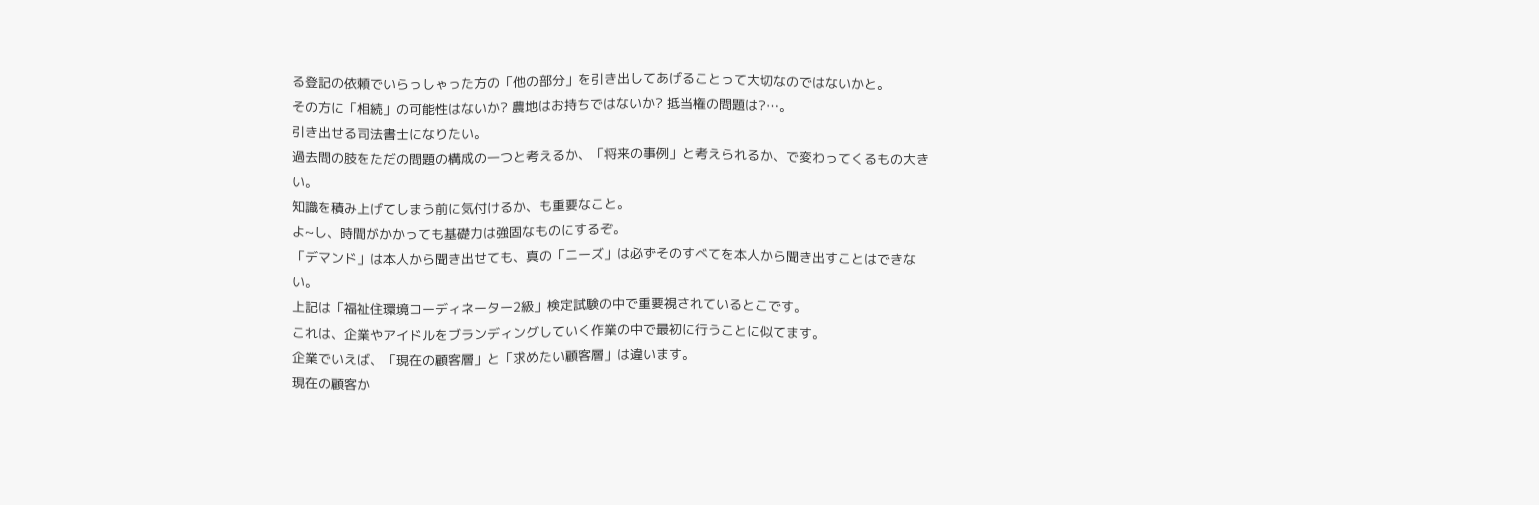る登記の依頼でいらっしゃった方の「他の部分」を引き出してあげることって大切なのではないかと。
その方に「相続」の可能性はないか? 農地はお持ちではないか? 抵当権の問題は?…。
引き出せる司法書士になりたい。
過去問の肢をただの問題の構成の一つと考えるか、「将来の事例」と考えられるか、で変わってくるもの大きい。
知識を積み上げてしまう前に気付けるか、も重要なこと。
よ~し、時間がかかっても基礎力は強固なものにするぞ。
「デマンド」は本人から聞き出せても、真の「ニーズ」は必ずそのすべてを本人から聞き出すことはできない。
上記は「福祉住環境コーディネーター2級」検定試験の中で重要視されているとこです。
これは、企業やアイドルをブランディングしていく作業の中で最初に行うことに似てます。
企業でいえば、「現在の顧客層」と「求めたい顧客層」は違います。
現在の顧客か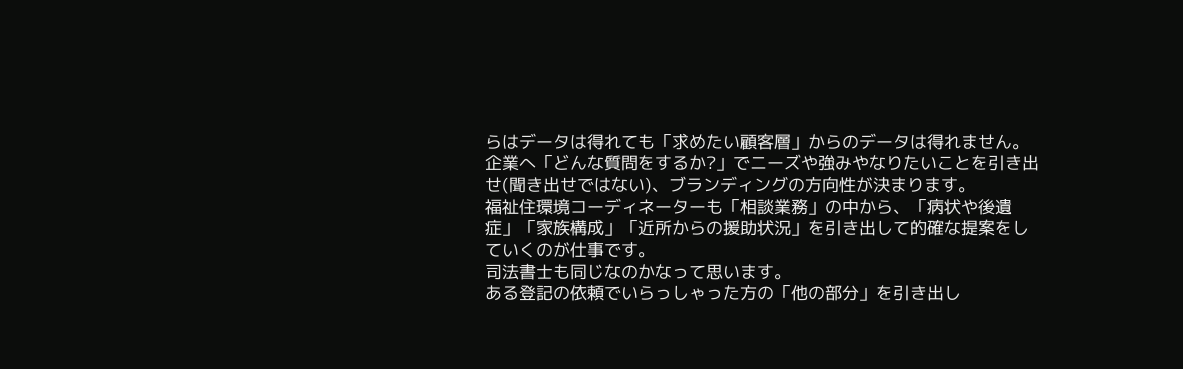らはデータは得れても「求めたい顧客層」からのデータは得れません。
企業へ「どんな質問をするか?」でニーズや強みやなりたいことを引き出せ(聞き出せではない)、ブランディングの方向性が決まります。
福祉住環境コーディネーターも「相談業務」の中から、「病状や後遺症」「家族構成」「近所からの援助状況」を引き出して的確な提案をしていくのが仕事です。
司法書士も同じなのかなって思います。
ある登記の依頼でいらっしゃった方の「他の部分」を引き出し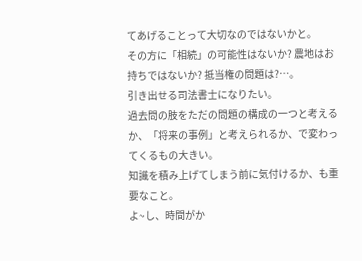てあげることって大切なのではないかと。
その方に「相続」の可能性はないか? 農地はお持ちではないか? 抵当権の問題は?…。
引き出せる司法書士になりたい。
過去問の肢をただの問題の構成の一つと考えるか、「将来の事例」と考えられるか、で変わってくるもの大きい。
知識を積み上げてしまう前に気付けるか、も重要なこと。
よ~し、時間がか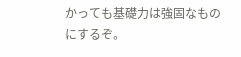かっても基礎力は強固なものにするぞ。